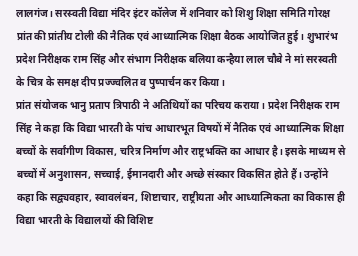लालगंज। सरस्वती विद्या मंदिर इंटर कॉलेज में शनिवार को शिशु शिक्षा समिति गोरक्ष प्रांत की प्रांतीय टोली की नैतिक एवं आध्यात्मिक शिक्षा बैठक आयोजित हुई। शुभारंभ प्रदेश निरीक्षक राम सिंह और संभाग निरीक्षक बलिया कन्हैया लाल चौबे ने मां सरस्वती के चित्र के समक्ष दीप प्रज्ज्वलित व पुष्पार्चन कर किया।
प्रांत संयोजक भानु प्रताप त्रिपाठी ने अतिथियों का परिचय कराया। प्रदेश निरीक्षक राम सिंह ने कहा कि विद्या भारती के पांच आधारभूत विषयों में नैतिक एवं आध्यात्मिक शिक्षा बच्चों के सर्वांगीण विकास, चरित्र निर्माण और राष्ट्रभक्ति का आधार है। इसके माध्यम से बच्चों में अनुशासन, सच्चाई, ईमानदारी और अच्छे संस्कार विकसित होते हैं। उन्होंने कहा कि सद्व्यवहार, स्वावलंबन, शिष्टाचार, राष्ट्रीयता और आध्यात्मिकता का विकास ही विद्या भारती के विद्यालयों की विशिष्ट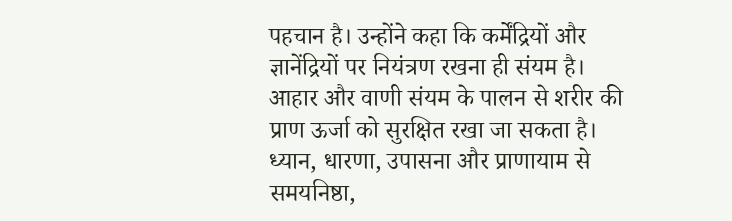पहचान है। उन्होंने कहा कि कर्मेंद्रियों और ज्ञानेंद्रियों पर नियंत्रण रखना ही संयम है। आहार और वाणी संयम के पालन से शरीर की प्राण ऊर्जा को सुरक्षित रखा जा सकता है। ध्यान, धारणा, उपासना और प्राणायाम से समयनिष्ठा,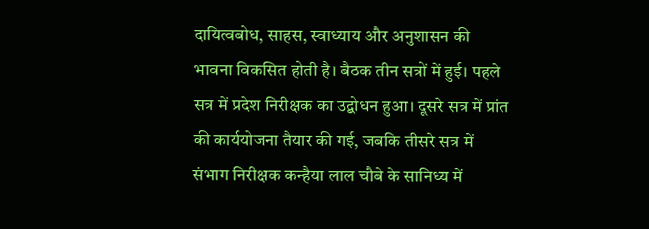दायित्वबोध, साहस, स्वाध्याय और अनुशासन की भावना विकसित होती है। बैठक तीन सत्रों में हुई। पहले सत्र में प्रदेश निरीक्षक का उद्बोधन हुआ। दूसरे सत्र में प्रांत की कार्ययोजना तैयार की गई, जबकि तीसरे सत्र में संभाग निरीक्षक कन्हैया लाल चौबे के सानिध्य में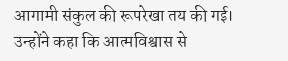आगामी संकुल की रूपरेखा तय की गई। उन्होंने कहा कि आत्मविश्वास से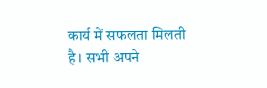कार्य में सफलता मिलती है। सभी अपने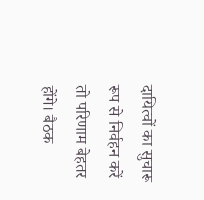दायित्वों का सुचारू रूप से निर्वहन करें तो परिणाम बेहतर होंगे। बैठक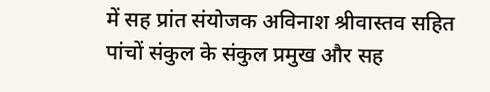में सह प्रांत संयोजक अविनाश श्रीवास्तव सहित पांचों संकुल के संकुल प्रमुख और सह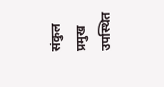संकुल प्रमुख उपस्थित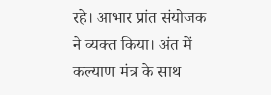रहे। आभार प्रांत संयोजक ने व्यक्त किया। अंत में कल्याण मंत्र के साथ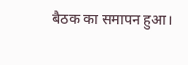बैठक का समापन हुआ।